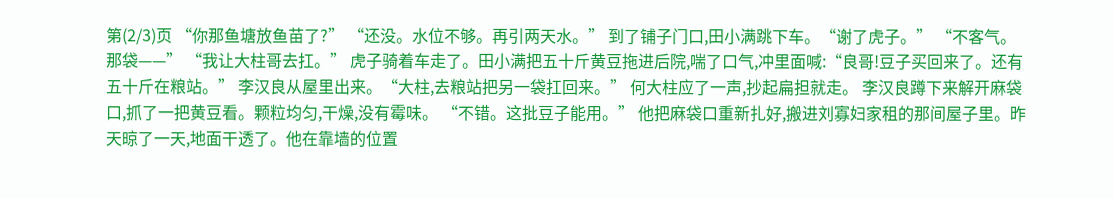第(2/3)页 “你那鱼塘放鱼苗了?” “还没。水位不够。再引两天水。” 到了铺子门口,田小满跳下车。“谢了虎子。” “不客气。那袋——” “我让大柱哥去扛。” 虎子骑着车走了。田小满把五十斤黄豆拖进后院,喘了口气,冲里面喊:“良哥!豆子买回来了。还有五十斤在粮站。” 李汉良从屋里出来。“大柱,去粮站把另一袋扛回来。” 何大柱应了一声,抄起扁担就走。 李汉良蹲下来解开麻袋口,抓了一把黄豆看。颗粒均匀,干燥,没有霉味。 “不错。这批豆子能用。” 他把麻袋口重新扎好,搬进刘寡妇家租的那间屋子里。昨天晾了一天,地面干透了。他在靠墙的位置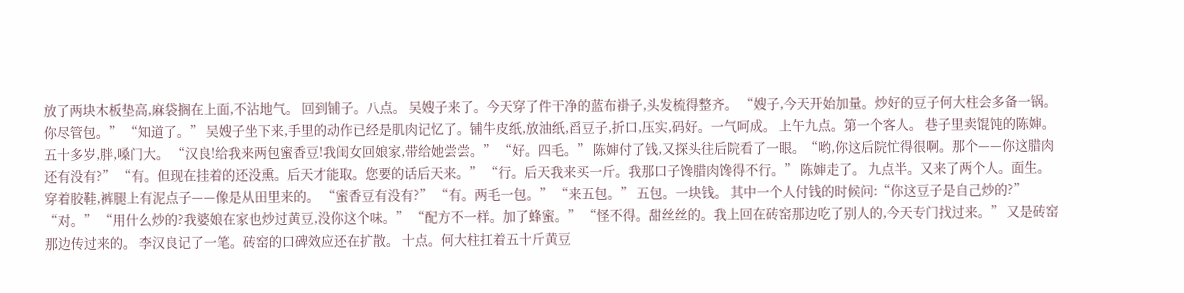放了两块木板垫高,麻袋搁在上面,不沾地气。 回到铺子。八点。 吴嫂子来了。今天穿了件干净的蓝布褂子,头发梳得整齐。 “嫂子,今天开始加量。炒好的豆子何大柱会多备一锅。你尽管包。” “知道了。” 吴嫂子坐下来,手里的动作已经是肌肉记忆了。铺牛皮纸,放油纸,舀豆子,折口,压实,码好。一气呵成。 上午九点。第一个客人。 巷子里卖馄饨的陈婶。五十多岁,胖,嗓门大。 “汉良!给我来两包蜜香豆!我闺女回娘家,带给她尝尝。” “好。四毛。” 陈婶付了钱,又探头往后院看了一眼。“哟,你这后院忙得很啊。那个——你这腊肉还有没有?” “有。但现在挂着的还没熏。后天才能取。您要的话后天来。” “行。后天我来买一斤。我那口子馋腊肉馋得不行。” 陈婶走了。 九点半。又来了两个人。面生。穿着胶鞋,裤腿上有泥点子——像是从田里来的。 “蜜香豆有没有?” “有。两毛一包。” “来五包。” 五包。一块钱。 其中一个人付钱的时候问:“你这豆子是自己炒的?” “对。” “用什么炒的?我婆娘在家也炒过黄豆,没你这个味。” “配方不一样。加了蜂蜜。” “怪不得。甜丝丝的。我上回在砖窑那边吃了别人的,今天专门找过来。” 又是砖窑那边传过来的。 李汉良记了一笔。砖窑的口碑效应还在扩散。 十点。何大柱扛着五十斤黄豆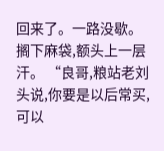回来了。一路没歇。搁下麻袋,额头上一层汗。 “良哥,粮站老刘头说,你要是以后常买,可以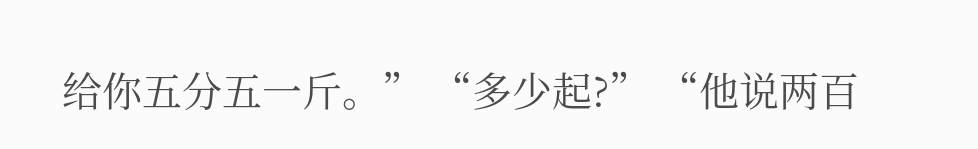给你五分五一斤。” “多少起?” “他说两百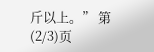斤以上。” 第(2/3)页